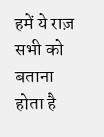हमें ये राज़ सभी को बताना होता है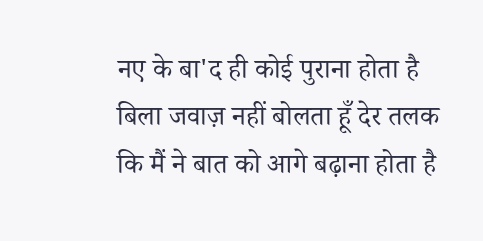नए के बा'द ही कोई पुराना होता है
बिला जवाज़ नहीं बोलता हूँ देर तलक
कि मैं ने बात को आगे बढ़ाना होता है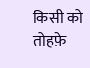किसी को तोहफ़े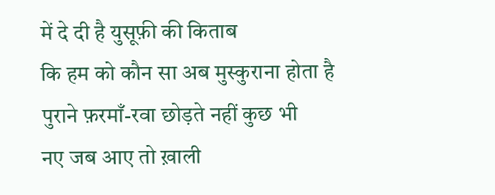में दे दी है युसूफ़ी की किताब
कि हम को कौन सा अब मुस्कुराना होता है
पुराने फ़रमाँ-रवा छोड़ते नहीं कुछ भी
नए जब आए तो ख़ाली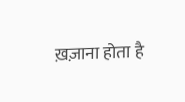ख़ज़ाना होता है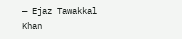— Ejaz Tawakkal Khan